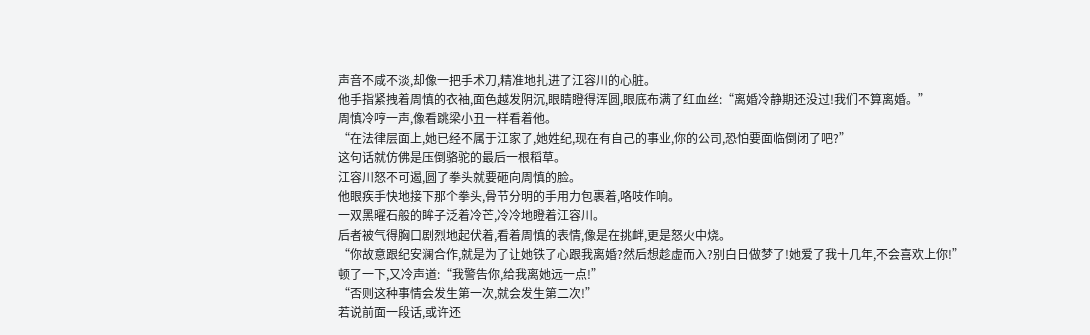声音不咸不淡,却像一把手术刀,精准地扎进了江容川的心脏。
他手指紧拽着周慎的衣袖,面色越发阴沉,眼睛瞪得浑圆,眼底布满了红血丝:“离婚冷静期还没过!我们不算离婚。”
周慎冷哼一声,像看跳梁小丑一样看着他。
“在法律层面上,她已经不属于江家了,她姓纪,现在有自己的事业,你的公司,恐怕要面临倒闭了吧?”
这句话就仿佛是压倒骆驼的最后一根稻草。
江容川怒不可遏,圆了拳头就要砸向周慎的脸。
他眼疾手快地接下那个拳头,骨节分明的手用力包裹着,咯吱作响。
一双黑曜石般的眸子泛着冷芒,冷冷地瞪着江容川。
后者被气得胸口剧烈地起伏着,看着周慎的表情,像是在挑衅,更是怒火中烧。
“你故意跟纪安澜合作,就是为了让她铁了心跟我离婚?然后想趁虚而入?别白日做梦了!她爱了我十几年,不会喜欢上你!”
顿了一下,又冷声道:“我警告你,给我离她远一点!”
“否则这种事情会发生第一次,就会发生第二次!”
若说前面一段话,或许还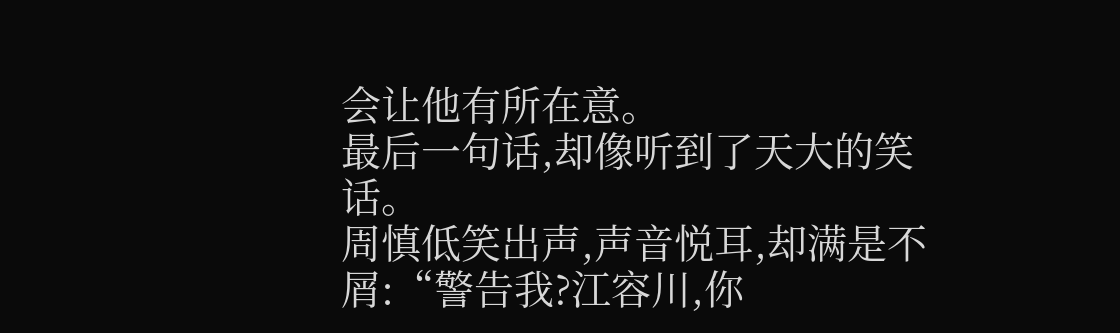会让他有所在意。
最后一句话,却像听到了天大的笑话。
周慎低笑出声,声音悦耳,却满是不屑:“警告我?江容川,你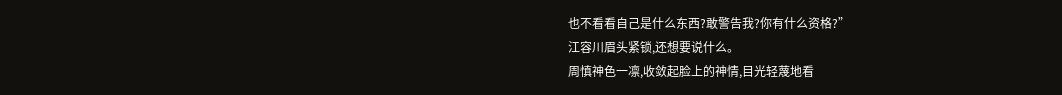也不看看自己是什么东西?敢警告我?你有什么资格?”
江容川眉头紧锁,还想要说什么。
周慎神色一凛,收敛起脸上的神情,目光轻蔑地看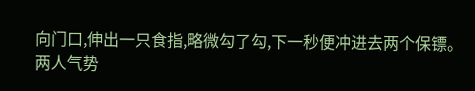向门口,伸出一只食指,略微勾了勾,下一秒便冲进去两个保镖。
两人气势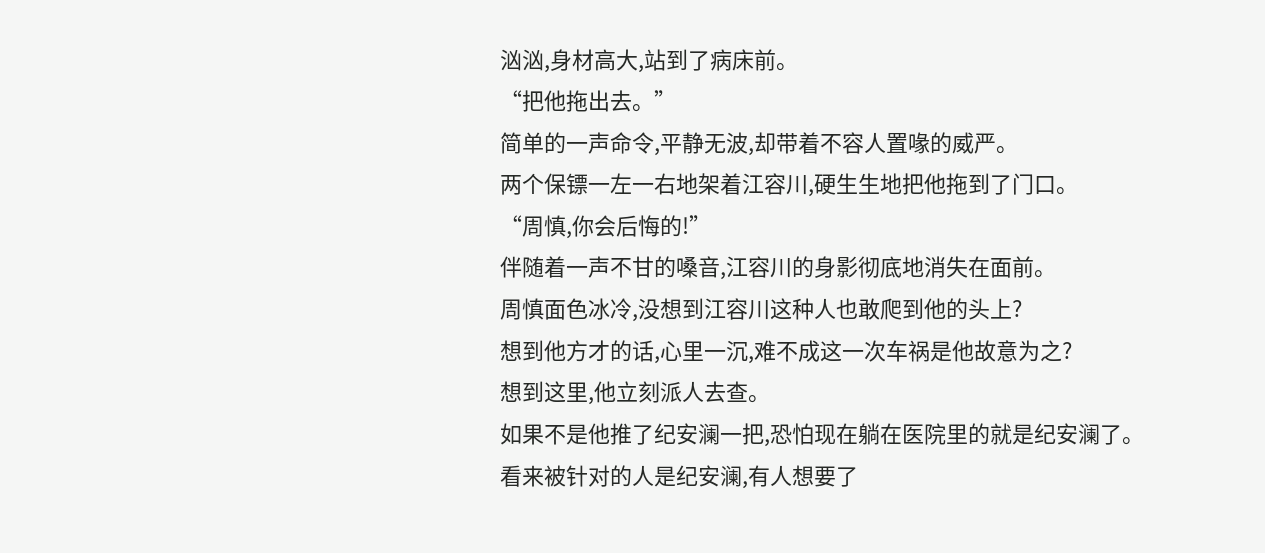汹汹,身材高大,站到了病床前。
“把他拖出去。”
简单的一声命令,平静无波,却带着不容人置喙的威严。
两个保镖一左一右地架着江容川,硬生生地把他拖到了门口。
“周慎,你会后悔的!”
伴随着一声不甘的嗓音,江容川的身影彻底地消失在面前。
周慎面色冰冷,没想到江容川这种人也敢爬到他的头上?
想到他方才的话,心里一沉,难不成这一次车祸是他故意为之?
想到这里,他立刻派人去查。
如果不是他推了纪安澜一把,恐怕现在躺在医院里的就是纪安澜了。
看来被针对的人是纪安澜,有人想要了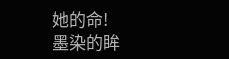她的命!
墨染的眸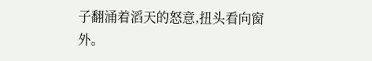子翻涌着滔天的怒意,扭头看向窗外。